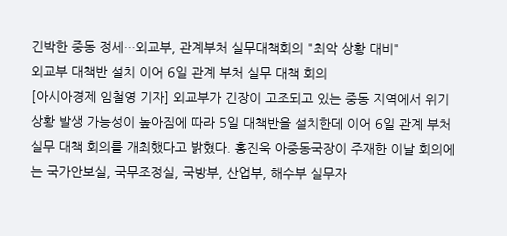긴박한 중동 정세…외교부, 관계부처 실무대책회의 "최악 상황 대비"
외교부 대책반 설치 이어 6일 관계 부처 실무 대책 회의
[아시아경제 임철영 기자] 외교부가 긴장이 고조되고 있는 중동 지역에서 위기 상황 발생 가능성이 높아짐에 따라 5일 대책반을 설치한데 이어 6일 관계 부처 실무 대책 회의를 개최했다고 밝혔다. 홍진욱 아중동국장이 주재한 이날 회의에는 국가안보실, 국무조정실, 국방부, 산업부, 해수부 실무자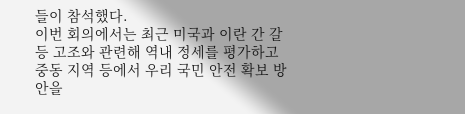들이 참석했다.
이번 회의에서는 최근 미국과 이란 간 갈등 고조와 관련해 역내 정세를 평가하고 중동 지역 등에서 우리 국민 안전 확보 방안을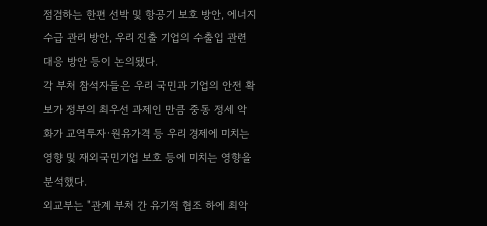점검하는 한편 선박 및 항공기 보호 방안, 에너지 수급 관리 방안, 우리 진출 기업의 수출입 관련 대응 방안 등이 논의됐다.
각 부처 참석자들은 우리 국민과 기업의 안전 확보가 정부의 최우선 과제인 만큼 중동 정세 악화가 교역투자·원유가격 등 우리 경제에 미치는 영향 및 재외국민기업 보호 등에 미치는 영향을 분석했다.
외교부는 "관계 부처 간 유기적 협조 하에 최악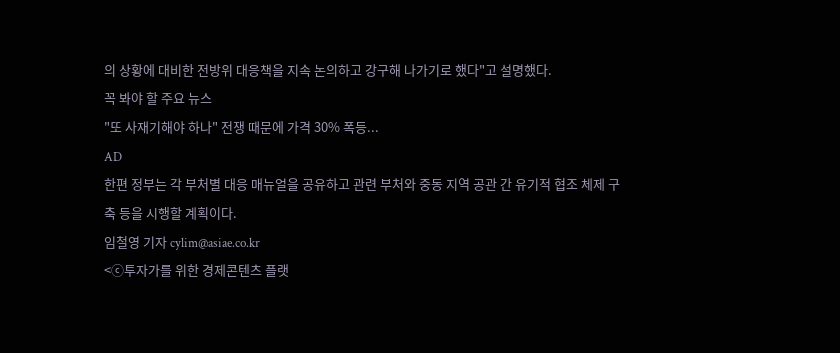의 상황에 대비한 전방위 대응책을 지속 논의하고 강구해 나가기로 했다"고 설명했다.
꼭 봐야 할 주요 뉴스
"또 사재기해야 하나" 전쟁 때문에 가격 30% 폭등...
AD
한편 정부는 각 부처별 대응 매뉴얼을 공유하고 관련 부처와 중동 지역 공관 간 유기적 협조 체제 구축 등을 시행할 계획이다.
임철영 기자 cylim@asiae.co.kr
<ⓒ투자가를 위한 경제콘텐츠 플랫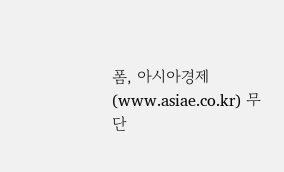폼, 아시아경제(www.asiae.co.kr) 무단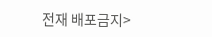전재 배포금지>